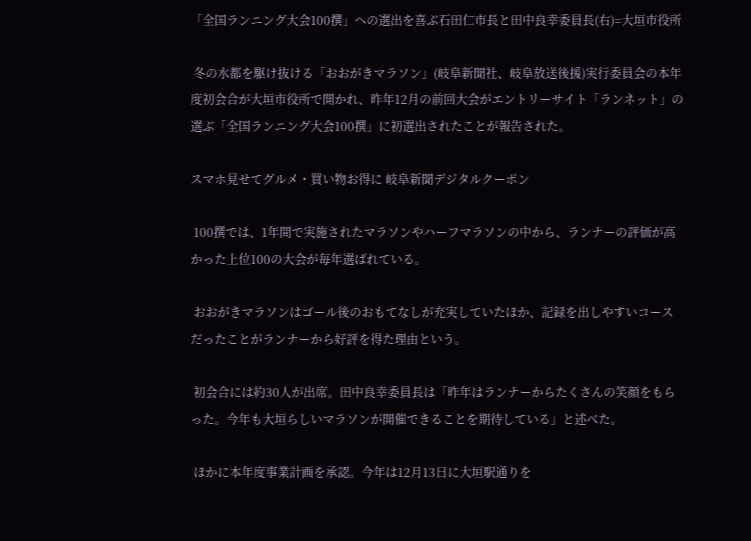「全国ランニング大会100撰」への選出を喜ぶ石田仁市長と田中良幸委員長(右)=大垣市役所

 冬の水都を駆け抜ける「おおがきマラソン」(岐阜新聞社、岐阜放送後援)実行委員会の本年度初会合が大垣市役所で開かれ、昨年12月の前回大会がエントリーサイト「ランネット」の選ぶ「全国ランニング大会100撰」に初選出されたことが報告された。

スマホ見せてグルメ・買い物お得に 岐阜新聞デジタルクーポン

 100撰では、1年間で実施されたマラソンやハーフマラソンの中から、ランナーの評価が高かった上位100の大会が毎年選ばれている。

 おおがきマラソンはゴール後のおもてなしが充実していたほか、記録を出しやすいコースだったことがランナーから好評を得た理由という。

 初会合には約30人が出席。田中良幸委員長は「昨年はランナーからたくさんの笑顔をもらった。今年も大垣らしいマラソンが開催できることを期待している」と述べた。

 ほかに本年度事業計画を承認。今年は12月13日に大垣駅通りを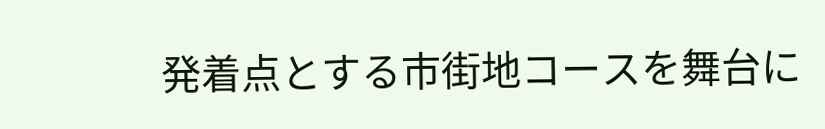発着点とする市街地コースを舞台に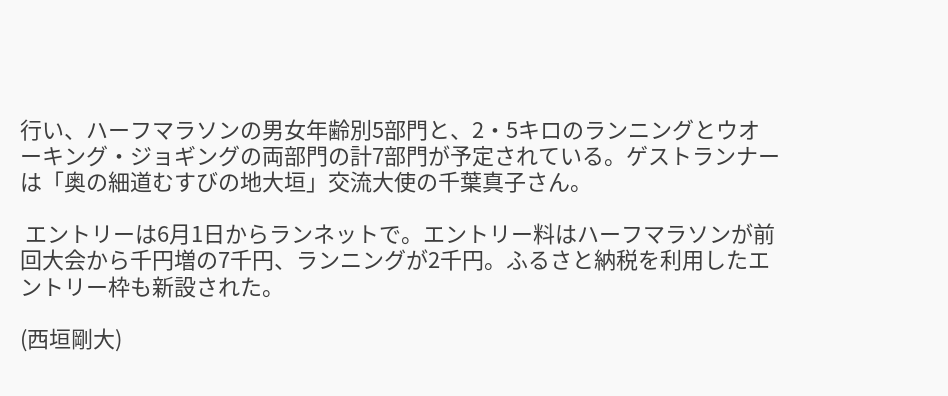行い、ハーフマラソンの男女年齢別5部門と、2・5キロのランニングとウオーキング・ジョギングの両部門の計7部門が予定されている。ゲストランナーは「奥の細道むすびの地大垣」交流大使の千葉真子さん。

 エントリーは6月1日からランネットで。エントリー料はハーフマラソンが前回大会から千円増の7千円、ランニングが2千円。ふるさと納税を利用したエントリー枠も新設された。

(西垣剛大)